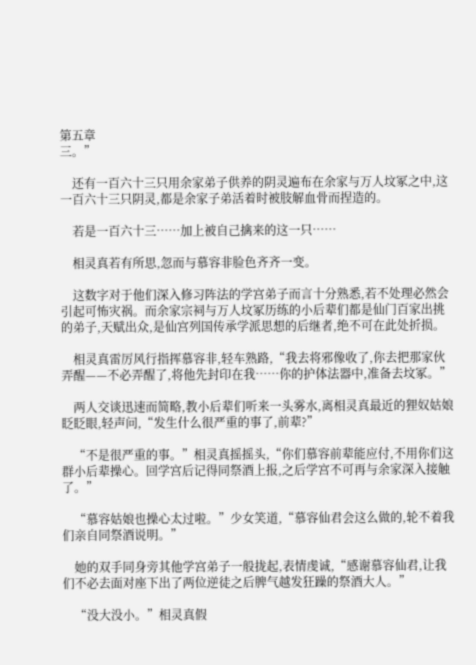第五章
三。”

    还有一百六十三只用余家弟子供养的阴灵遍布在余家与万人坟冢之中,这一百六十三只阴灵,都是余家子弟活着时被肢解血骨而捏造的。

    若是一百六十三……加上被自己擒来的这一只……

    相灵真若有所思,忽而与慕容非脸色齐齐一变。

    这数字对于他们深入修习阵法的学宫弟子而言十分熟悉,若不处理必然会引起可怖灾祸。而余家宗祠与万人坟冢历练的小后辈们都是仙门百家出挑的弟子,天赋出众,是仙宫列国传承学派思想的后继者,绝不可在此处折损。

    相灵真雷厉风行指挥慕容非,轻车熟路,“我去将邪像收了,你去把那家伙弄醒——不必弄醒了,将他先封印在我……你的护体法器中,准备去坟冢。”

    两人交谈迅速而简略,教小后辈们听来一头雾水,离相灵真最近的狸奴姑娘眨眨眼,轻声问,“发生什么很严重的事了,前辈?”

    “不是很严重的事。”相灵真摇摇头,“你们慕容前辈能应付,不用你们这群小后辈操心。回学宫后记得同祭酒上报,之后学宫不可再与余家深入接触了。”

    “慕容姑娘也操心太过啦。”少女笑道,“慕容仙君会这么做的,轮不着我们亲自同祭酒说明。”

    她的双手同身旁其他学宫弟子一般拢起,表情虔诚,“感谢慕容仙君,让我们不必去面对座下出了两位逆徒之后脾气越发狂躁的祭酒大人。”

    “没大没小。”相灵真假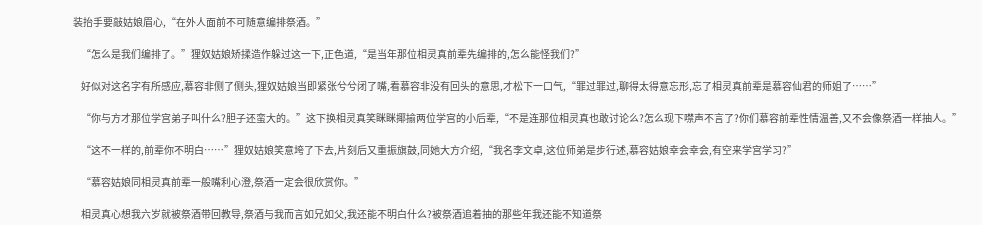装抬手要敲姑娘眉心,“在外人面前不可随意编排祭酒。”

    “怎么是我们编排了。”狸奴姑娘矫揉造作躲过这一下,正色道,“是当年那位相灵真前辈先编排的,怎么能怪我们?”

    好似对这名字有所感应,慕容非侧了侧头,狸奴姑娘当即紧张兮兮闭了嘴,看慕容非没有回头的意思,才松下一口气,“罪过罪过,聊得太得意忘形,忘了相灵真前辈是慕容仙君的师姐了……”

    “你与方才那位学宫弟子叫什么?胆子还蛮大的。”这下换相灵真笑眯眯揶揄两位学宫的小后辈,“不是连那位相灵真也敢讨论么?怎么现下噤声不言了?你们慕容前辈性情温善,又不会像祭酒一样抽人。”

    “这不一样的,前辈你不明白……”狸奴姑娘笑意垮了下去,片刻后又重振旗鼓,同她大方介绍,“我名李文卓,这位师弟是步行述,慕容姑娘幸会幸会,有空来学宫学习?”

    “慕容姑娘同相灵真前辈一般嘴利心澄,祭酒一定会很欣赏你。”

    相灵真心想我六岁就被祭酒带回教导,祭酒与我而言如兄如父,我还能不明白什么?被祭酒追着抽的那些年我还能不知道祭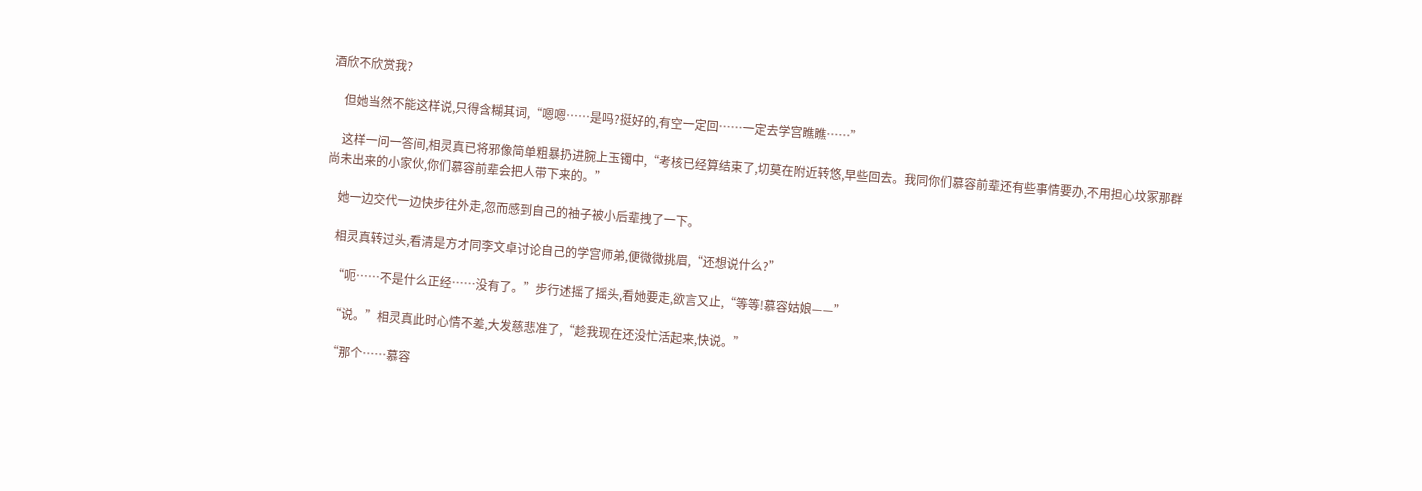酒欣不欣赏我?

    但她当然不能这样说,只得含糊其词,“嗯嗯……是吗?挺好的,有空一定回……一定去学宫瞧瞧……”

    这样一问一答间,相灵真已将邪像简单粗暴扔进腕上玉镯中,“考核已经算结束了,切莫在附近转悠,早些回去。我同你们慕容前辈还有些事情要办,不用担心坟冢那群尚未出来的小家伙,你们慕容前辈会把人带下来的。”

    她一边交代一边快步往外走,忽而感到自己的袖子被小后辈拽了一下。

    相灵真转过头,看清是方才同李文卓讨论自己的学宫师弟,便微微挑眉,“还想说什么?”

    “呃……不是什么正经……没有了。”步行述摇了摇头,看她要走,欲言又止,“等等!慕容姑娘——”

    “说。”相灵真此时心情不差,大发慈悲准了,“趁我现在还没忙活起来,快说。”

    “那个……慕容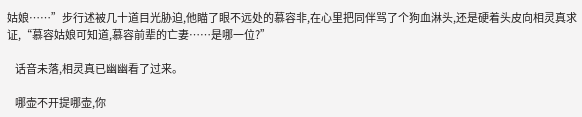姑娘……”步行述被几十道目光胁迫,他瞄了眼不远处的慕容非,在心里把同伴骂了个狗血淋头,还是硬着头皮向相灵真求证,“慕容姑娘可知道,慕容前辈的亡妻……是哪一位?”

    话音未落,相灵真已幽幽看了过来。

    哪壶不开提哪壶,你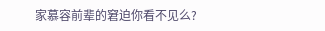家慕容前辈的窘迫你看不见么?